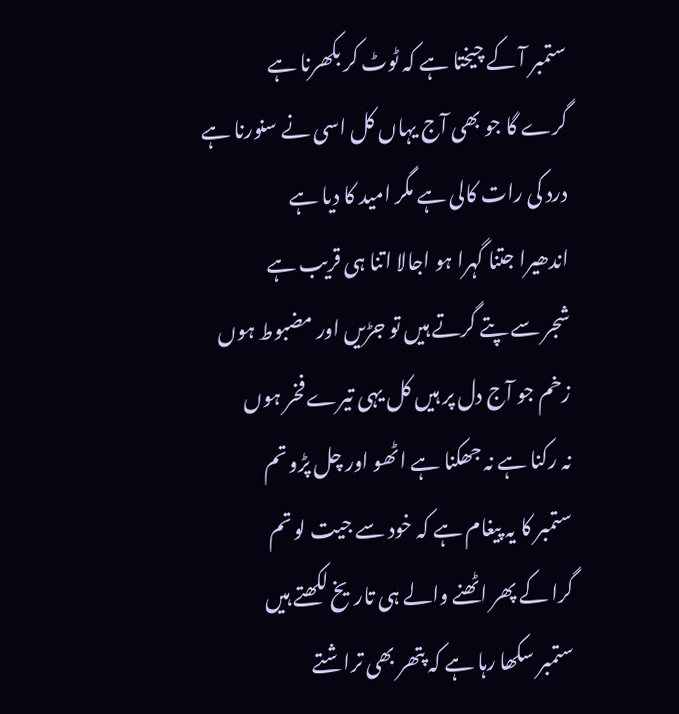ستمبر آ کے چیختا ہے کہ ٹوٹ کر بکھرنا ہے
گرے گا جو بھی آج یہاں کل اسی نے سنورنا ہے
درد کی رات کالی ہے مگر امید کا دیا ہے
اندھیرا جتنا گہرا ہو اجالا اتنا ہی قریب ہے
شجر سے پتے گرتے ہیں تو جڑیں اور مضبوط ہوں
زخم جو آج دل پر ہیں کل یہی تیرے فخر ہوں
نہ رکنا ہے نہ جھکنا ہے اٹھو اور چل پڑو تم
ستمبر کا یہ پیغام ہے کہ خود سے جیت لو تم
گرا کے پھر اٹھنے والے ہی تاریخ لکھتے ہیں
ستمبر سکھا رہا ہے کہ پتھر بھی تراشتے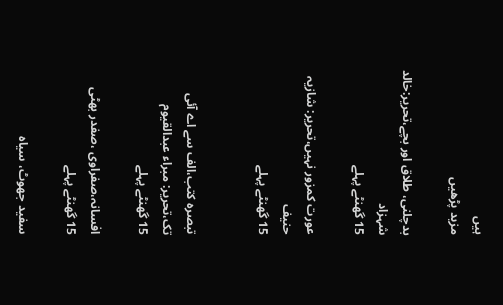ہیں
مزید پڑھیں

بدچلنی، طلاق اور بچے،تحریر:خالد شہزاد
15 گھنٹے پہلے

عورت کمزور نہیں،تحریر: شازیہ حنیف
15 گھنٹے پہلے


تبصرہ کتب،الف سے اے آئی تک،تحریر: مبراء عبدالقیوم
15 گھنٹے پہلے

افسانہ،صفراوی ،صفدر بھٹی
15 گھنٹے پہلے

سفید جھوٹ، سیاہ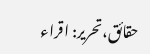حقائق،تحریر: اقراء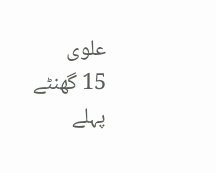علوی
15 گھنٹے پہلے